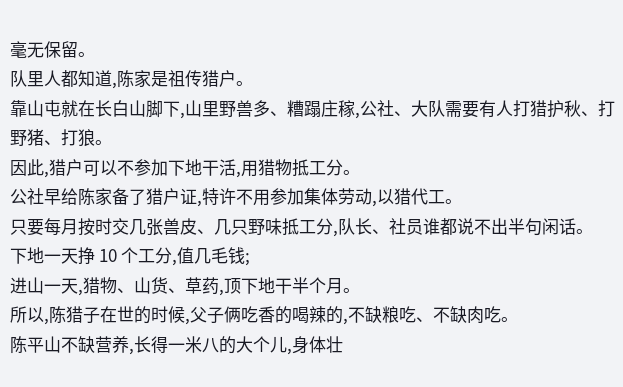毫无保留。
队里人都知道,陈家是祖传猎户。
靠山屯就在长白山脚下,山里野兽多、糟蹋庄稼,公社、大队需要有人打猎护秋、打野猪、打狼。
因此,猎户可以不参加下地干活,用猎物抵工分。
公社早给陈家备了猎户证,特许不用参加集体劳动,以猎代工。
只要每月按时交几张兽皮、几只野味抵工分,队长、社员谁都说不出半句闲话。
下地一天挣 10 个工分,值几毛钱;
进山一天,猎物、山货、草药,顶下地干半个月。
所以,陈猎子在世的时候,父子俩吃香的喝辣的,不缺粮吃、不缺肉吃。
陈平山不缺营养,长得一米八的大个儿,身体壮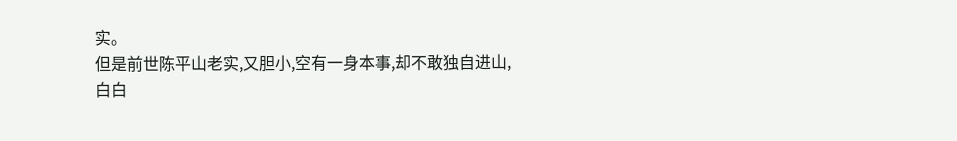实。
但是前世陈平山老实,又胆小,空有一身本事,却不敢独自进山,
白白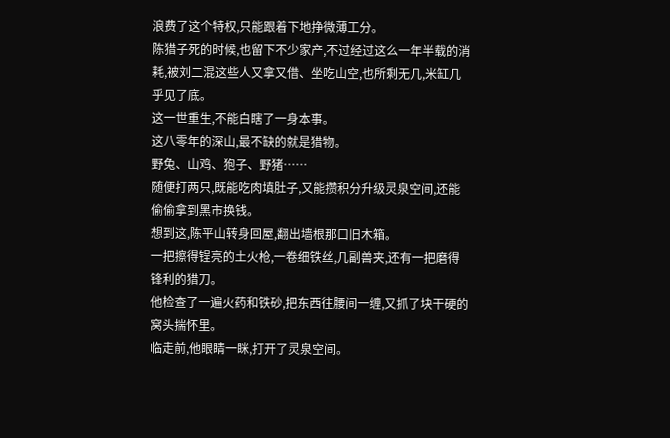浪费了这个特权,只能跟着下地挣微薄工分。
陈猎子死的时候,也留下不少家产,不过经过这么一年半载的消耗,被刘二混这些人又拿又借、坐吃山空,也所剩无几,米缸几乎见了底。
这一世重生,不能白瞎了一身本事。
这八零年的深山,最不缺的就是猎物。
野兔、山鸡、狍子、野猪……
随便打两只,既能吃肉填肚子,又能攒积分升级灵泉空间,还能偷偷拿到黑市换钱。
想到这,陈平山转身回屋,翻出墙根那口旧木箱。
一把擦得锃亮的土火枪,一卷细铁丝,几副兽夹,还有一把磨得锋利的猎刀。
他检查了一遍火药和铁砂,把东西往腰间一缠,又抓了块干硬的窝头揣怀里。
临走前,他眼睛一眯,打开了灵泉空间。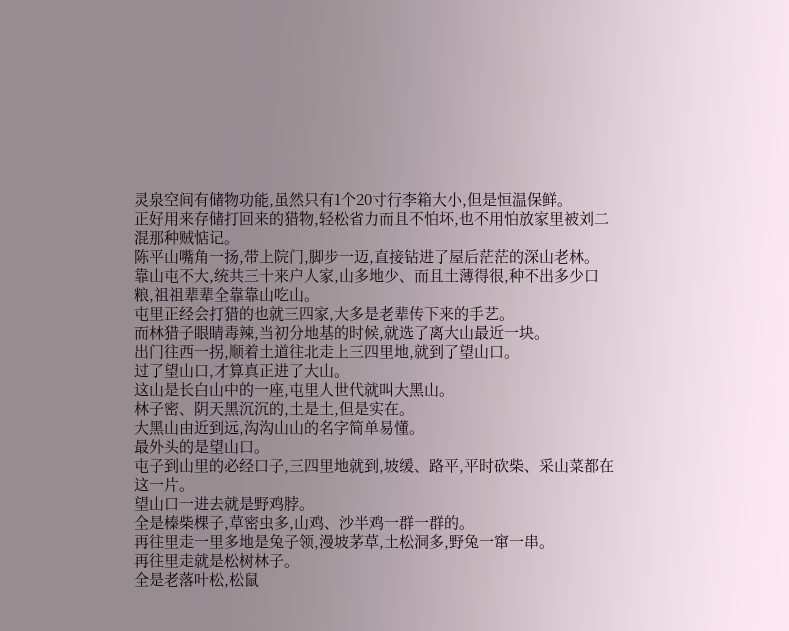灵泉空间有储物功能,虽然只有1个20寸行李箱大小,但是恒温保鲜。
正好用来存储打回来的猎物,轻松省力而且不怕坏,也不用怕放家里被刘二混那种贼惦记。
陈平山嘴角一扬,带上院门,脚步一迈,直接钻进了屋后茫茫的深山老林。
靠山屯不大,统共三十来户人家,山多地少、而且土薄得很,种不出多少口粮,祖祖辈辈全靠靠山吃山。
屯里正经会打猎的也就三四家,大多是老辈传下来的手艺。
而林猎子眼睛毒辣,当初分地基的时候,就选了离大山最近一块。
出门往西一拐,顺着土道往北走上三四里地,就到了望山口。
过了望山口,才算真正进了大山。
这山是长白山中的一座,屯里人世代就叫大黑山。
林子密、阴天黑沉沉的,土是土,但是实在。
大黑山由近到远,沟沟山山的名字简单易懂。
最外头的是望山口。
屯子到山里的必经口子,三四里地就到,坡缓、路平,平时砍柴、采山菜都在这一片。
望山口一进去就是野鸡脖。
全是榛柴棵子,草密虫多,山鸡、沙半鸡一群一群的。
再往里走一里多地是兔子领,漫坡茅草,土松洞多,野兔一窜一串。
再往里走就是松树林子。
全是老落叶松,松鼠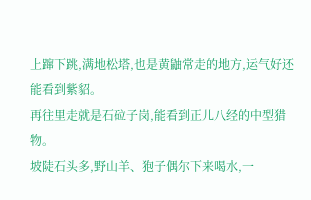上蹿下跳,满地松塔,也是黄鼬常走的地方,运气好还能看到紫貂。
再往里走就是石砬子岗,能看到正儿八经的中型猎物。
坡陡石头多,野山羊、狍子偶尔下来喝水,一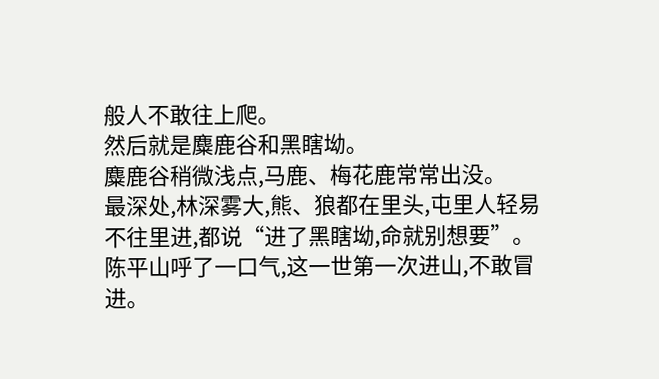般人不敢往上爬。
然后就是麋鹿谷和黑瞎坳。
麋鹿谷稍微浅点,马鹿、梅花鹿常常出没。
最深处,林深雾大,熊、狼都在里头,屯里人轻易不往里进,都说“进了黑瞎坳,命就别想要”。
陈平山呼了一口气,这一世第一次进山,不敢冒进。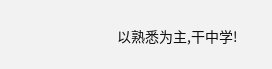以熟悉为主,干中学!